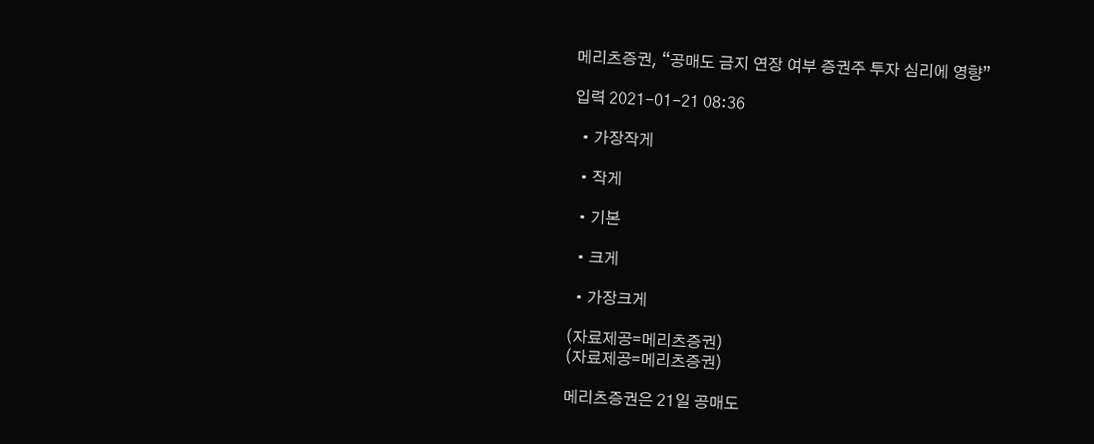메리츠증권, “공매도 금지 연장 여부 증권주 투자 심리에 영향”

입력 2021-01-21 08:36

  • 가장작게

  • 작게

  • 기본

  • 크게

  • 가장크게

(자료제공=메리츠증권)
(자료제공=메리츠증권)

메리츠증권은 21일 공매도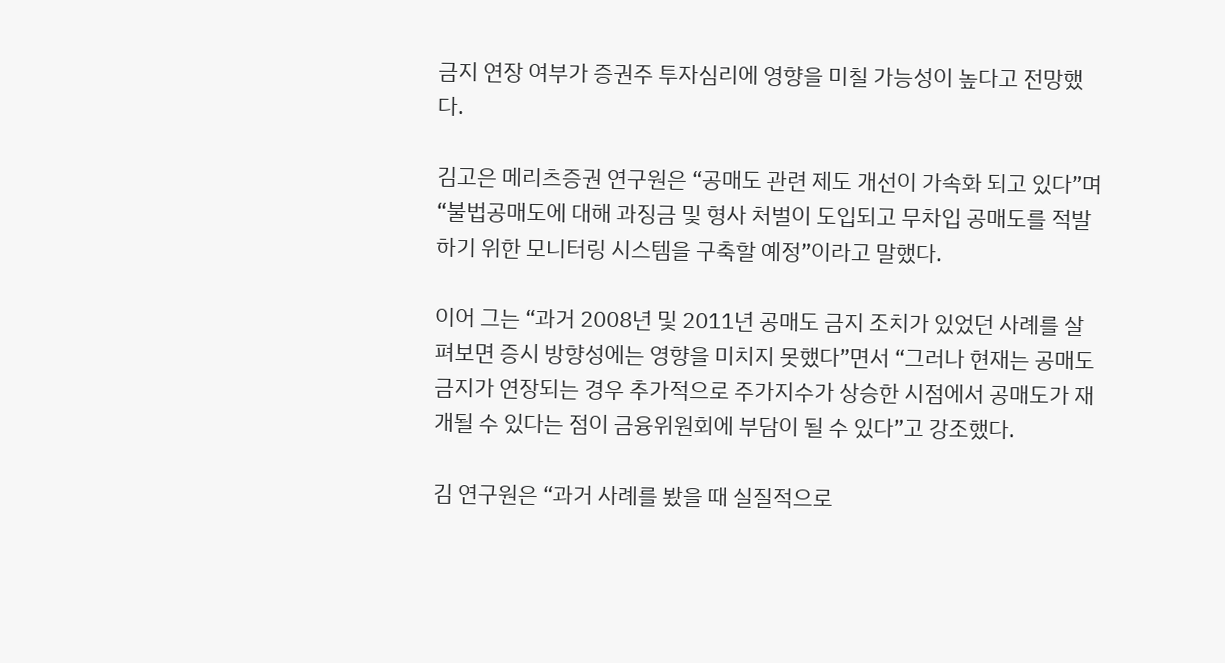금지 연장 여부가 증권주 투자심리에 영향을 미칠 가능성이 높다고 전망했다.

김고은 메리츠증권 연구원은 “공매도 관련 제도 개선이 가속화 되고 있다”며 “불법공매도에 대해 과징금 및 형사 처벌이 도입되고 무차입 공매도를 적발하기 위한 모니터링 시스템을 구축할 예정”이라고 말했다.

이어 그는 “과거 2008년 및 2011년 공매도 금지 조치가 있었던 사례를 살펴보면 증시 방향성에는 영향을 미치지 못했다”면서 “그러나 현재는 공매도 금지가 연장되는 경우 추가적으로 주가지수가 상승한 시점에서 공매도가 재개될 수 있다는 점이 금융위원회에 부담이 될 수 있다”고 강조했다.

김 연구원은 “과거 사례를 봤을 때 실질적으로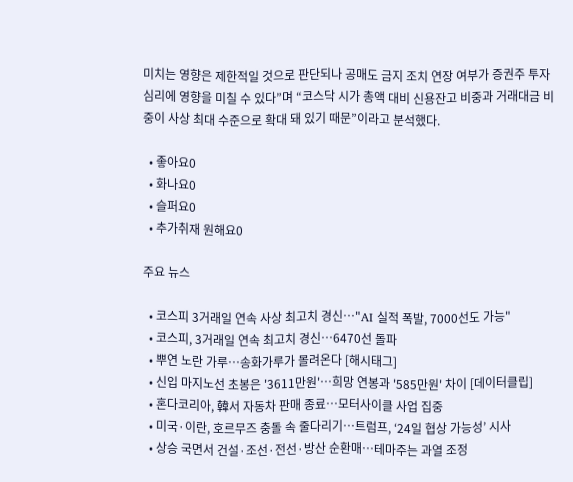미치는 영향은 제한적일 것으로 판단되나 공매도 금지 조치 연장 여부가 증권주 투자 심리에 영향을 미칠 수 있다”며 “코스닥 시가 총액 대비 신용잔고 비중과 거래대금 비중이 사상 최대 수준으로 확대 돼 있기 때문”이라고 분석했다.

  • 좋아요0
  • 화나요0
  • 슬퍼요0
  • 추가취재 원해요0

주요 뉴스

  • 코스피 3거래일 연속 사상 최고치 경신…"AI 실적 폭발, 7000선도 가능"
  • 코스피, 3거래일 연속 최고치 경신…6470선 돌파
  • 뿌연 노란 가루…송화가루가 몰려온다 [해시태그]
  • 신입 마지노선 초봉은 '3611만원'…희망 연봉과 '585만원' 차이 [데이터클립]
  • 혼다코리아, 韓서 자동차 판매 종료…모터사이클 사업 집중
  • 미국·이란, 호르무즈 충돌 속 줄다리기…트럼프, ‘24일 협상 가능성’ 시사
  • 상승 국면서 건설·조선·전선·방산 순환매…테마주는 과열 조정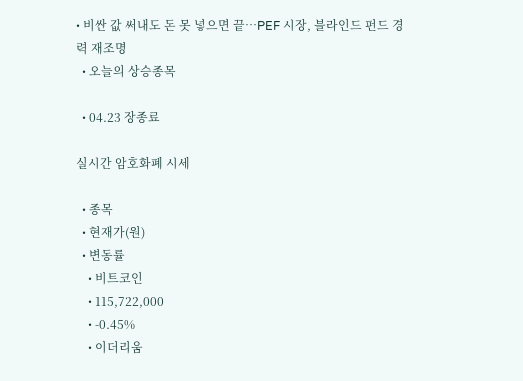• 비싼 값 써내도 돈 못 넣으면 끝…PEF 시장, 블라인드 펀드 경력 재조명
  • 오늘의 상승종목

  • 04.23 장종료

실시간 암호화폐 시세

  • 종목
  • 현재가(원)
  • 변동률
    • 비트코인
    • 115,722,000
    • -0.45%
    • 이더리움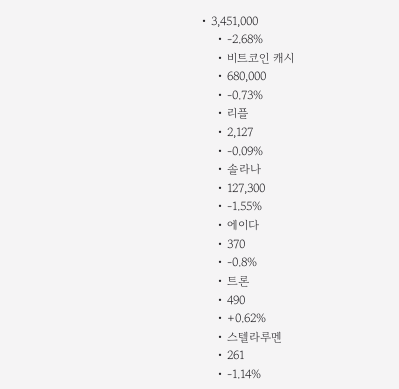• 3,451,000
    • -2.68%
    • 비트코인 캐시
    • 680,000
    • -0.73%
    • 리플
    • 2,127
    • -0.09%
    • 솔라나
    • 127,300
    • -1.55%
    • 에이다
    • 370
    • -0.8%
    • 트론
    • 490
    • +0.62%
    • 스텔라루멘
    • 261
    • -1.14%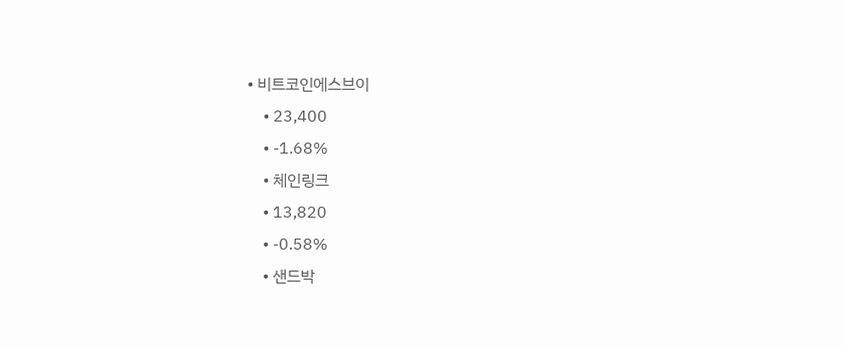• 비트코인에스브이
    • 23,400
    • -1.68%
    • 체인링크
    • 13,820
    • -0.58%
    • 샌드박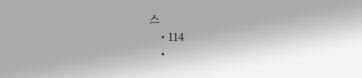스
    • 114
    •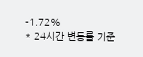-1.72%
* 24시간 변동률 기준